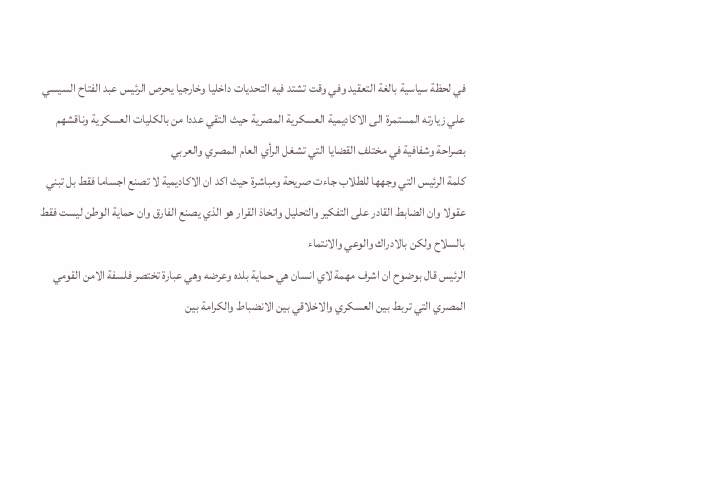في لحظة سياسية بالغة التعقيد وفي وقت تشتد فيه التحديات داخليا وخارجيا يحرص الرئيس عبد الفتاح السيسي علي زيارته المستمرة الى الاكاديمية العسكرية المصرية حيث التقي عددا من بالكليات العسكرية وناقشهم بصراحة وشفافية في مختلف القضايا التي تشغل الرأي العام المصري والعربي
كلمة الرئيس التي وجهها للطلاب جاءت صريحة ومباشرة حيث اكد ان الاكاديمية لا تصنع اجساما فقط بل تبني عقولا وان الضابط القادر على التفكير والتحليل واتخاذ القرار هو الذي يصنع الفارق وان حماية الوطن ليست فقط بالسلاح ولكن بالادراك والوعي والانتماء
الرئيس قال بوضوح ان اشرف مهمة لاي انسان هي حماية بلده وعرضه وهي عبارة تختصر فلسفة الامن القومي المصري التي تربط بين العسكري والاخلاقي بين الانضباط والكرامة بين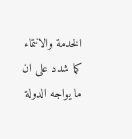الخدمة والانتماء كما شدد على ان ما يواجه الدولة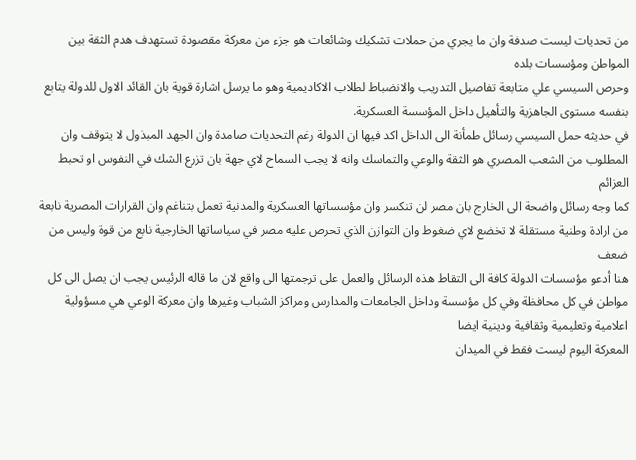من تحديات ليست صدفة وان ما يجري من حملات تشكيك وشائعات هو جزء من معركة مقصودة تستهدف هدم الثقة بين المواطن ومؤسسات بلده
وحرص السيسي علي متابعة تفاصيل التدريب والانضباط لطلاب الاكاديمية وهو ما يرسل اشارة قوية بان القائد الاول للدولة يتابع بنفسه مستوى الجاهزية والتأهيل داخل المؤسسة العسكرية.
في حديثه حمل السيسي رسائل طمأنة الى الداخل اكد فيها ان الدولة رغم التحديات صامدة وان الجهد المبذول لا يتوقف وان المطلوب من الشعب المصري هو الثقة والوعي والتماسك وانه لا يجب السماح لاي جهة بان تزرع الشك في النفوس او تحبط العزائم
كما وجه رسائل واضحة الى الخارج بان مصر لن تنكسر وان مؤسساتها العسكرية والمدنية تعمل بتناغم وان القرارات المصرية نابعة من ارادة وطنية مستقلة لا تخضع لاي ضغوط وان التوازن الذي تحرص عليه مصر في سياساتها الخارجية نابع من قوة وليس من ضعف
هنا أدعو مؤسسات الدولة كافة الى التقاط هذه الرسائل والعمل على ترجمتها الى واقع لان ما قاله الرئيس يجب ان يصل الى كل مواطن في كل محافظة وفي كل مؤسسة وداخل الجامعات والمدارس ومراكز الشباب وغيرها وان معركة الوعي هي مسؤولية اعلامية وتعليمية وثقافية ودينية ايضا
المعركة اليوم ليست فقط في الميدان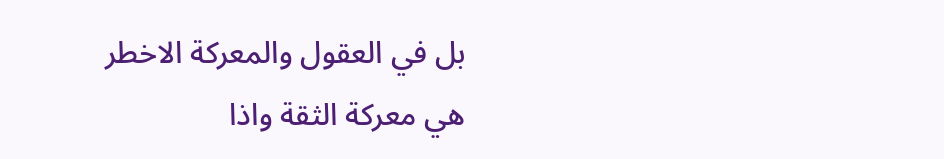بل في العقول والمعركة الاخطر هي معركة الثقة واذا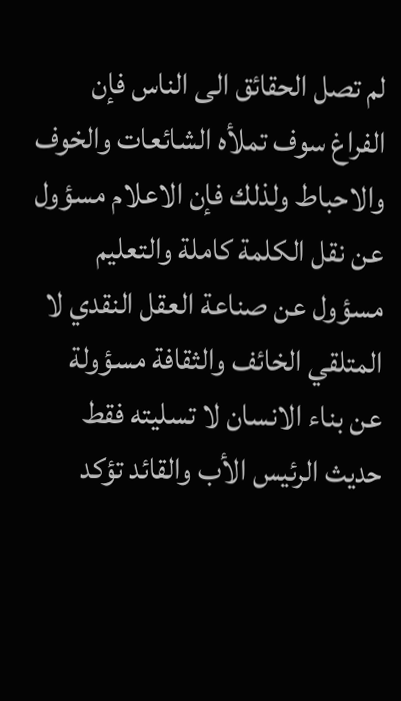لم تصل الحقائق الى الناس فإن الفراغ سوف تملأه الشائعات والخوف والاحباط ولذلك فإن الاعلام مسؤول عن نقل الكلمة كاملة والتعليم مسؤول عن صناعة العقل النقدي لا المتلقي الخائف والثقافة مسؤولة عن بناء الانسان لا تسليته فقط
حديث الرئيس الأب والقائد تؤكد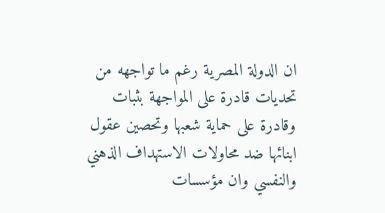ان الدولة المصرية رغم ما تواجهه من تحديات قادرة على المواجهة بثبات وقادرة على حماية شعبها وتحصين عقول ابنائها ضد محاولات الاستهداف الذهني والنفسي وان مؤسسات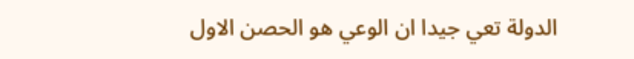الدولة تعي جيدا ان الوعي هو الحصن الاول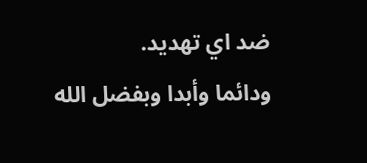ضد اي تهديد.
ودائما وأبدا وبفضل الله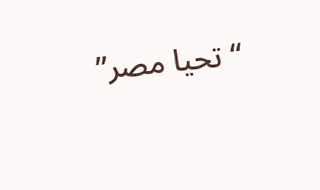“تحيا مصر”